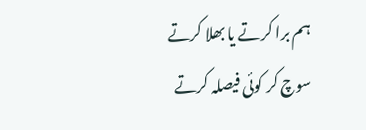ہم برا کرتے یا بھلا کرتے
سوچ کر کوئی فیصلہ کرتے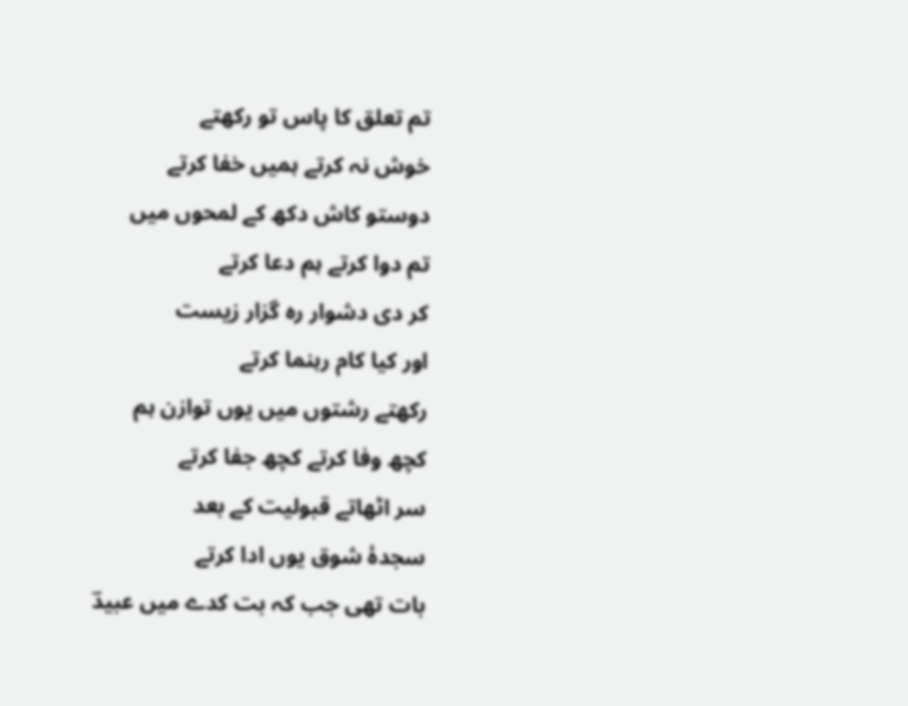تم تعلق کا پاس تو رکھتے
خوش نہ کرتے ہمیں خفا کرتے
دوستو کاش دکھ کے لمحوں میں
تم دوا کرتے ہم دعا کرتے
کر دی دشوار رہ گزار زیست
اور کیا کام رہنما کرتے
رکھتے رشتوں میں یوں توازن ہم
کچھ وفا کرتے کچھ جفا کرتے
سر اٹھاتے قبولیت کے بعد
سجدۂ شوق یوں ادا کرتے
بات تھی جب کہ بت کدے میں عبیدؔ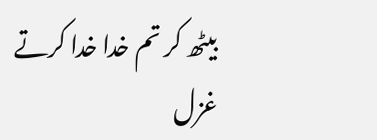بیٹھ کر تم خدا خدا کرتے
غزل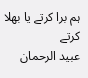ہم برا کرتے یا بھلا کرتے
عبید الرحمان